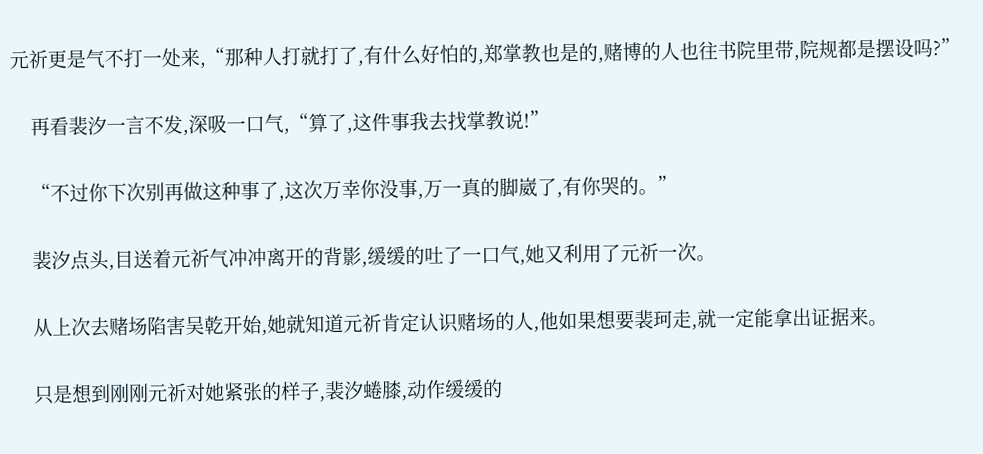元祈更是气不打一处来,“那种人打就打了,有什么好怕的,郑掌教也是的,赌博的人也往书院里带,院规都是摆设吗?”

    再看裴汐一言不发,深吸一口气,“算了,这件事我去找掌教说!”

    “不过你下次别再做这种事了,这次万幸你没事,万一真的脚崴了,有你哭的。”

    裴汐点头,目送着元祈气冲冲离开的背影,缓缓的吐了一口气,她又利用了元祈一次。

    从上次去赌场陷害吴乾开始,她就知道元祈肯定认识赌场的人,他如果想要裴珂走,就一定能拿出证据来。

    只是想到刚刚元祈对她紧张的样子,裴汐蜷膝,动作缓缓的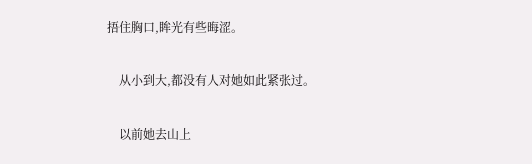捂住胸口,眸光有些晦涩。

    从小到大,都没有人对她如此紧张过。

    以前她去山上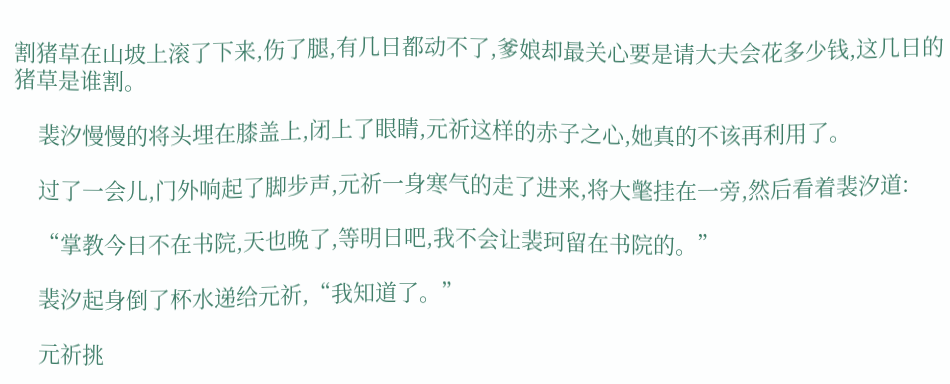割猪草在山坡上滚了下来,伤了腿,有几日都动不了,爹娘却最关心要是请大夫会花多少钱,这几日的猪草是谁割。

    裴汐慢慢的将头埋在膝盖上,闭上了眼睛,元祈这样的赤子之心,她真的不该再利用了。

    过了一会儿,门外响起了脚步声,元祈一身寒气的走了进来,将大氅挂在一旁,然后看着裴汐道:

    “掌教今日不在书院,天也晚了,等明日吧,我不会让裴珂留在书院的。”

    裴汐起身倒了杯水递给元祈,“我知道了。”

    元祈挑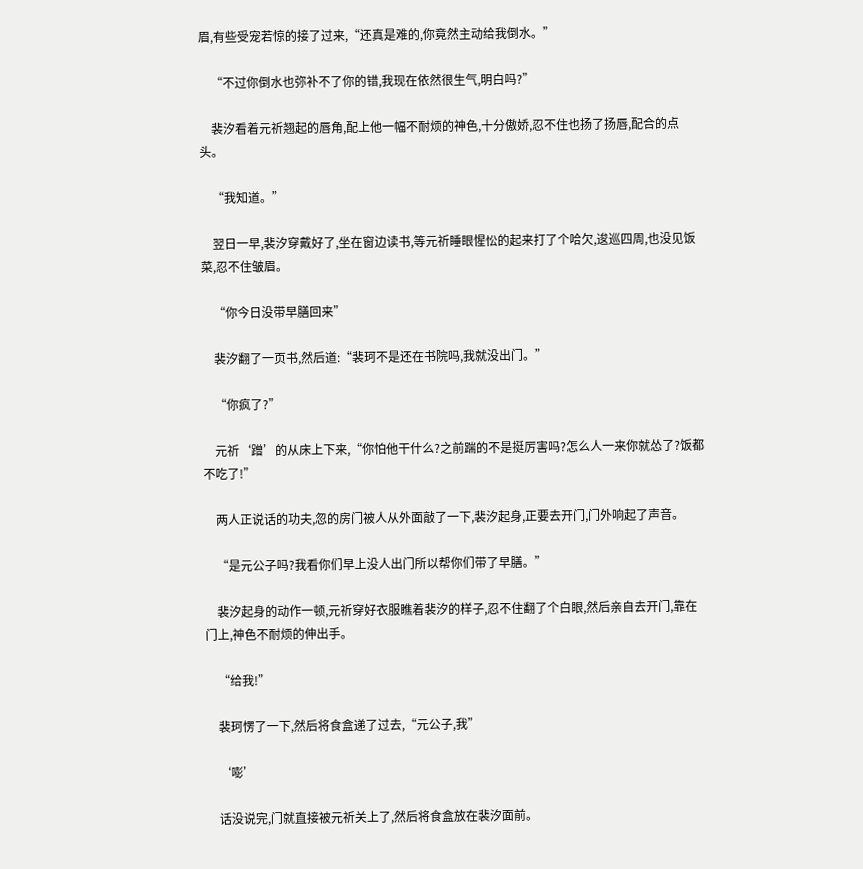眉,有些受宠若惊的接了过来,“还真是难的,你竟然主动给我倒水。”

    “不过你倒水也弥补不了你的错,我现在依然很生气,明白吗?”

    裴汐看着元祈翘起的唇角,配上他一幅不耐烦的神色,十分傲娇,忍不住也扬了扬唇,配合的点头。

    “我知道。”

    翌日一早,裴汐穿戴好了,坐在窗边读书,等元祈睡眼惺忪的起来打了个哈欠,逡巡四周,也没见饭菜,忍不住皱眉。

    “你今日没带早膳回来”

    裴汐翻了一页书,然后道:“裴珂不是还在书院吗,我就没出门。”

    “你疯了?”

    元祈‘蹭’的从床上下来,“你怕他干什么?之前踹的不是挺厉害吗?怎么人一来你就怂了?饭都不吃了!”

    两人正说话的功夫,忽的房门被人从外面敲了一下,裴汐起身,正要去开门,门外响起了声音。

    “是元公子吗?我看你们早上没人出门所以帮你们带了早膳。”

    裴汐起身的动作一顿,元祈穿好衣服瞧着裴汐的样子,忍不住翻了个白眼,然后亲自去开门,靠在门上,神色不耐烦的伸出手。

    “给我!”

    裴珂愣了一下,然后将食盒递了过去,“元公子,我”

    ‘嘭’

    话没说完,门就直接被元祈关上了,然后将食盒放在裴汐面前。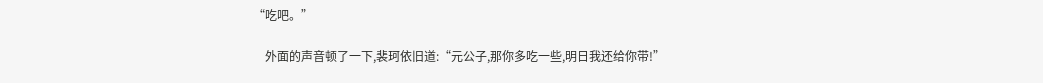“吃吧。”

    外面的声音顿了一下,裴珂依旧道:“元公子,那你多吃一些,明日我还给你带!”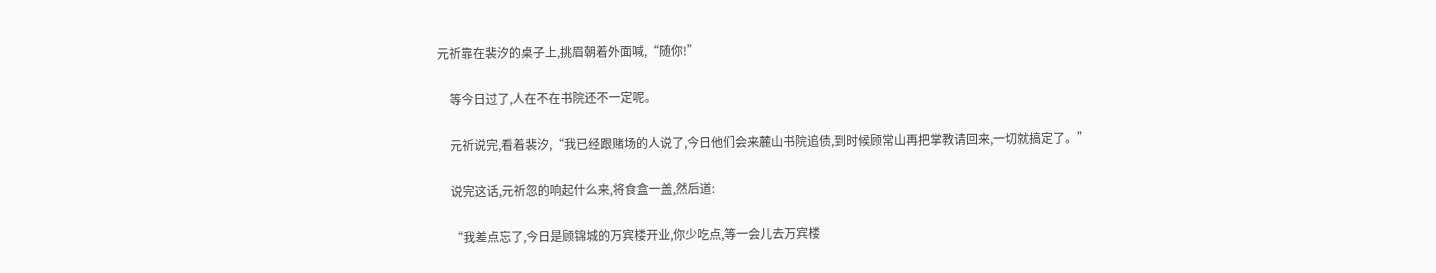元祈靠在裴汐的桌子上,挑眉朝着外面喊,“随你!”

    等今日过了,人在不在书院还不一定呢。

    元祈说完,看着裴汐,“我已经跟赌场的人说了,今日他们会来麓山书院追债,到时候顾常山再把掌教请回来,一切就搞定了。”

    说完这话,元祈忽的响起什么来,将食盒一盖,然后道:

    “我差点忘了,今日是顾锦城的万宾楼开业,你少吃点,等一会儿去万宾楼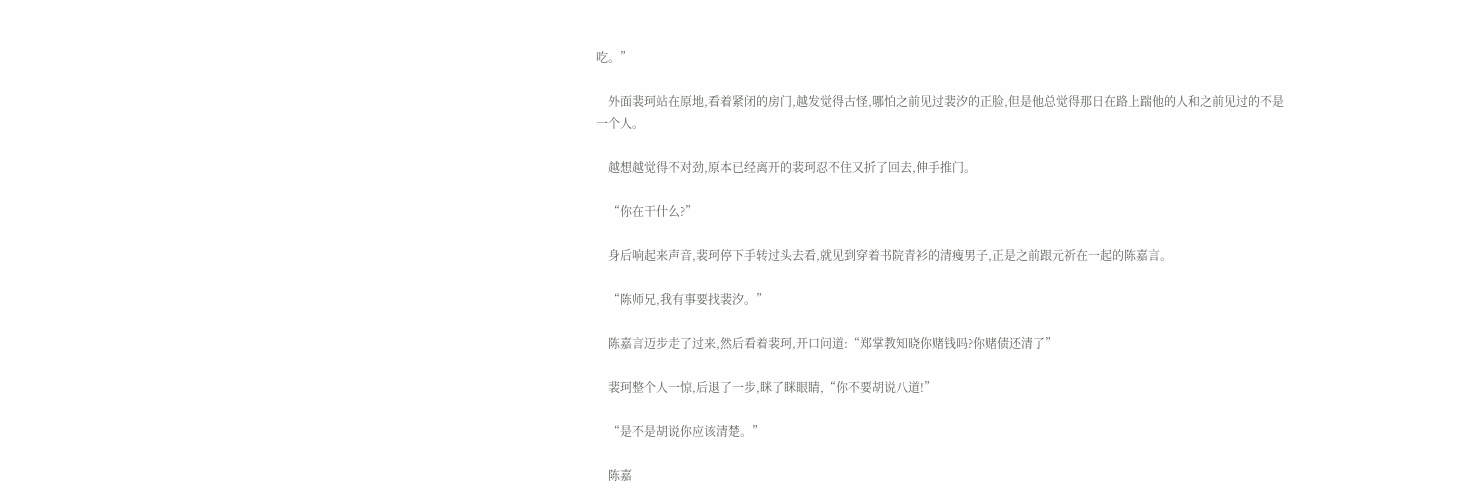吃。”

    外面裴珂站在原地,看着紧闭的房门,越发觉得古怪,哪怕之前见过裴汐的正脸,但是他总觉得那日在路上踹他的人和之前见过的不是一个人。

    越想越觉得不对劲,原本已经离开的裴珂忍不住又折了回去,伸手推门。

    “你在干什么?”

    身后响起来声音,裴珂停下手转过头去看,就见到穿着书院青衫的清瘦男子,正是之前跟元祈在一起的陈嘉言。

    “陈师兄,我有事要找裴汐。”

    陈嘉言迈步走了过来,然后看着裴珂,开口问道:“郑掌教知晓你赌钱吗?你赌债还清了”

    裴珂整个人一惊,后退了一步,眯了眯眼睛,“你不要胡说八道!”

    “是不是胡说你应该清楚。”

    陈嘉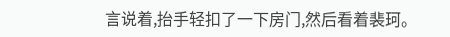言说着,抬手轻扣了一下房门,然后看着裴珂。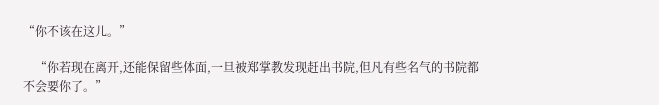“你不该在这儿。”

    “你若现在离开,还能保留些体面,一旦被郑掌教发现赶出书院,但凡有些名气的书院都不会要你了。”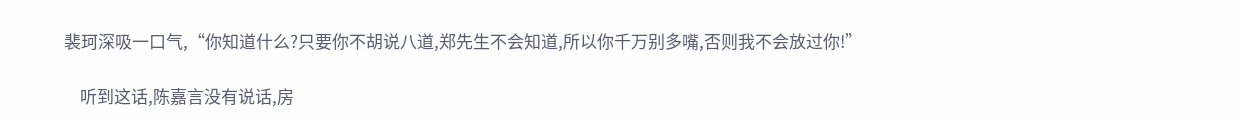裴珂深吸一口气,“你知道什么?只要你不胡说八道,郑先生不会知道,所以你千万别多嘴,否则我不会放过你!”

    听到这话,陈嘉言没有说话,房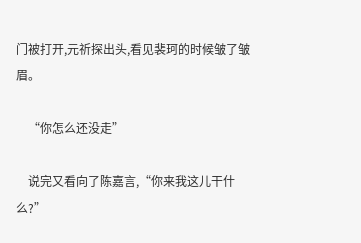门被打开,元祈探出头,看见裴珂的时候皱了皱眉。

    “你怎么还没走”

    说完又看向了陈嘉言,“你来我这儿干什么?”